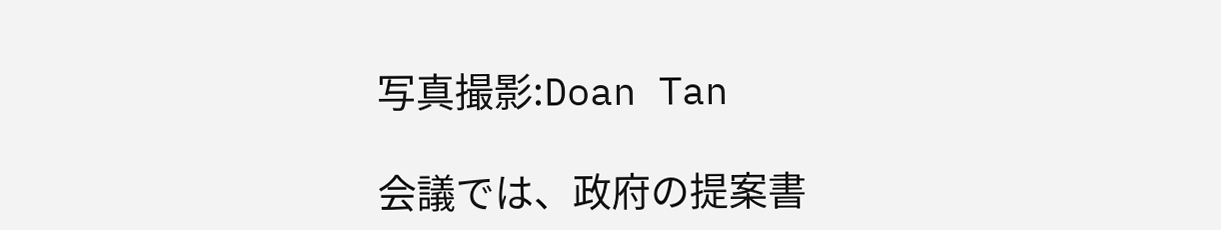写真撮影:Doan Tan

会議では、政府の提案書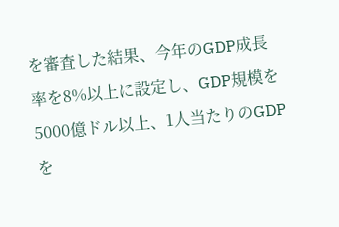を審査した結果、今年のGDP成長率を8%以上に設定し、GDP規模を5000億ドル以上、1人当たりのGDPを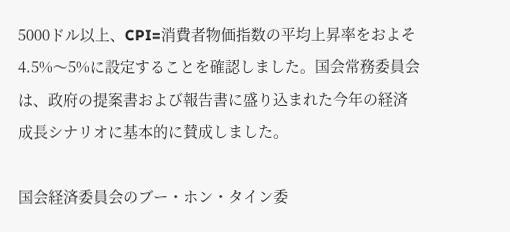5000ドル以上、CPI=消費者物価指数の平均上昇率をおよそ4.5%〜5%に設定することを確認しました。国会常務委員会は、政府の提案書および報告書に盛り込まれた今年の経済成長シナリオに基本的に賛成しました。

国会経済委員会のブー・ホン・タイン委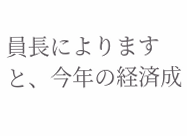員長によりますと、今年の経済成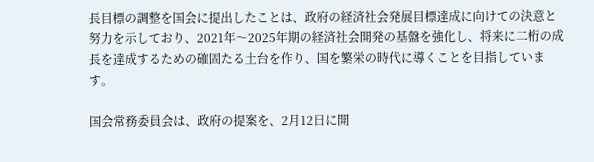長目標の調整を国会に提出したことは、政府の経済社会発展目標達成に向けての決意と努力を示しており、2021年〜2025年期の経済社会開発の基盤を強化し、将来に二桁の成長を達成するための確固たる土台を作り、国を繁栄の時代に導くことを目指しています。

国会常務委員会は、政府の提案を、2月12日に開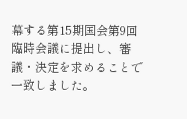幕する第15期国会第9回臨時会議に提出し、審議・決定を求めることで一致しました。